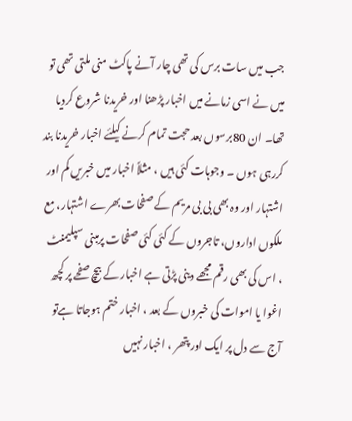جب میں سات برس کی تھی چار آنے پاکٹ منی ملتی تھی تو میں نے اسی زمانے میں اخبار پڑھنا اور خریدنا شروع کردیا تھا۔ ان 80برسوں بعد حجت تمام کرنے کیلئے اخبار خریدنا بند کررہی ہوں ۔ وجوہات کئی ہیں ، مثلاً اخبار میں خبریں کم اور اشتہار اور وہ بھی بی بی مریم کے صفحات بھرے اشتہار، مع ملکوں اداروں، تاجروں کے کئی کئی صفحات پرمبنی سپلیمنٹ ، اس کی بھی رقم مجھے دینی پڑتی ہے اخبار کے بیچ صفحے پر کچھ اغوا یا اموات کی خبروں کے بعد ، اخبار ختم ہوجاتا ہےتو آج سے دل پر ایک اور پتھر ، اخبار نہیں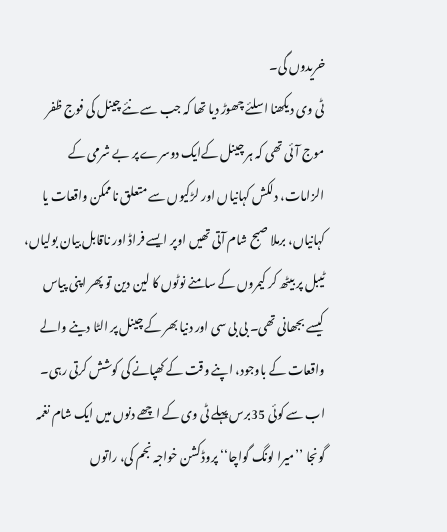خریدوں گی۔
ٹی وی دیکھنا اسلئے چھوڑ دیا تھا کہ جب سے نئے چینل کی فوج ظفر موج آئی تھی کہ ہر چینل کےایک دوسرے پر بے شرمی کے الزامات، دلکش کہانیاں اور لڑکیوں سے متعلق ناممکن واقعات یا کہانیاں، برملا صبح شام آتی تھیں اوپر ایسے فراڈ اور ناقابل بیان بولیاں، ٹیبل پر بیٹھ کر کیمروں کے سامنے نوٹوں کا لین دین تو پھر اپنی پیاس کیسے بجھانی تھی۔ بی بی سی اور دنیا بھر کے چینل پر الٹا دینے والے واقعات کے باوجود، اپنے وقت کے کھپانے کی کوشش کرتی رہی۔
اب سے کوئی 35برس پہلے ٹی وی کے اچھے دنوں میں ایک شام نغمہ گونجا ’’میرا لونگ گواچا‘‘ پروڈکشن خواجہ نجم کی، راتوں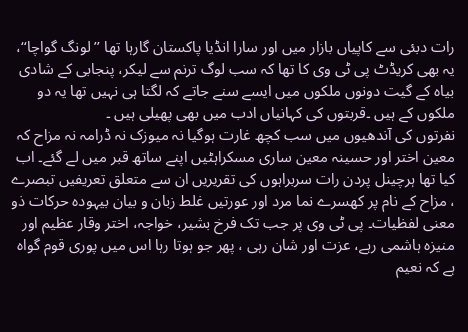رات دبئی سے کاپیاں بازار میں اور سارا انڈیا پاکستان گارہا تھا ’’لونگ گواچا‘‘، یہ بھی کریڈٹ پی ٹی وی کا تھا کہ سب لوگ ترنم سے لیکر، پنجابی کے شادی بیاہ کے گیت دونوں ملکوں میں ایسے سنے جاتے کہ لگتا ہی نہیں تھا یہ دو ملکوں کے ہیں ۔قربتوں کی کہانیاں ادب میں بھی پھیلی ہیں ۔
نفرتوں کی آندھیوں میں سب کچھ غارت ہوگیا نہ میوزک نہ ڈرامہ نہ مزاح کہ معین اختر اور حسینہ معین ساری مسکراہٹیں اپنے ساتھ قبر میں لے گئے۔ اب کیا تھا ہرچینل پردن رات سربراہوں کی تقریریں ان سے متعلق تعریفیں تبصرے ، مزاح کے نام پر کھسرے نما مرد اور عورتیں غلط زبان و بیان بیہودہ حرکات ذو معنی لفظیات۔ پی ٹی وی پر جب تک فرخ بشیر، خواجہ، اختر وقار عظیم اور منیزہ ہاشمی رہے، عزت اور شان رہی ، پھر جو ہوتا رہا اس میں پوری قوم گواہ ہے کہ نعیم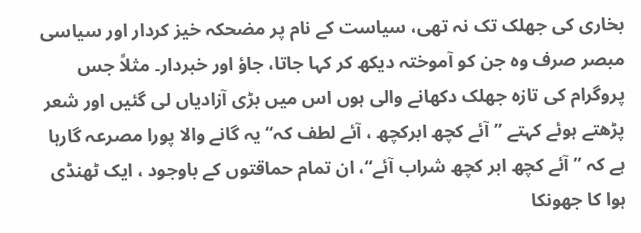بخاری کی جھلک تک نہ تھی، سیاست کے نام پر مضحکہ خیز کردار اور سیاسی مبصر صرف وہ جن کو آموختہ دیکھ کر کہا جاتا، جاؤ اور خبردار۔ مثلاً جس پروگرام کی تازہ جھلک دکھانے والی ہوں اس میں بڑی آزادیاں لی گئیں اور شعر پڑھتے ہوئے کہتے ’’آئے کچھ ابرکچھ ، آئے لطف کہ‘‘ یہ گانے والا پورا مصرعہ گارہا ہے کہ ’’آئے کچھ ابر کچھ شراب آئے‘‘، ان تمام حماقتوں کے باوجود ، ایک ٹھنڈی ہوا کا جھونکا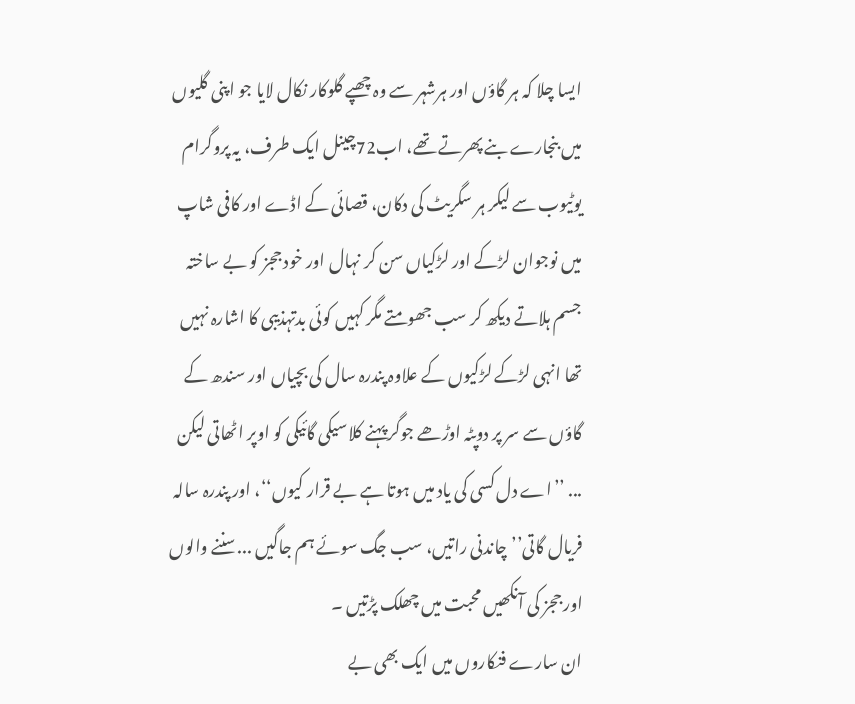ایسا چلا کہ ہر گاؤں اور ہرشہر سے وہ چھپے گلوکار نکال لایا جو اپنی گلیوں میں بنجارے بنے پھرتے تھے، اب72چینل ایک طرف، یہ پروگرام یوٹیوب سے لیکر ہر سگریٹ کی دکان، قصائی کے اڈے اور کافی شاپ میں نوجوان لڑکے اور لڑکیاں سن کر نہال اور خود ججز کو بے ساختہ جسم ہلاتے دیکھ کر سب جھومتے مگر کہیں کوئی بدتہذیبی کا اشارہ نہیں تھا انہی لڑکے لڑکیوں کے علاوہ پندرہ سال کی بچیاں اور سندھ کے گاؤں سے سر پر دوپٹہ اوڑھے جوگر پہنے کلاسیکی گائیکی کو اوپر اٹھاتی لیکن ... ’’اے دل کسی کی یاد میں ہوتا ہے بے قرار کیوں‘‘، اور پندرہ سالہ فریال گاتی’’چاندنی راتیں، سب جگ سوئے ہم جاگیں ...سننے والوں اور ججز کی آنکھیں محبت میں چھلک پڑتیں ۔
ان سارے فنکاروں میں ایک بھی بے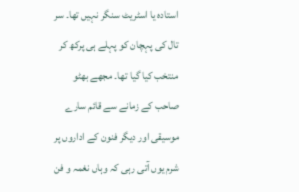استادہ یا اسٹریٹ سنگر نہیں تھا۔ سر تال کی پہچان کو پہلے ہی پرکھ کر منتخب کیا گیا تھا۔ مجھے بھٹو صاحب کے زمانے سے قائم سارے موسیقی اور دیگر فنون کے اداروں پر شرم یوں آتی رہی کہ وہاں نغمہ و فن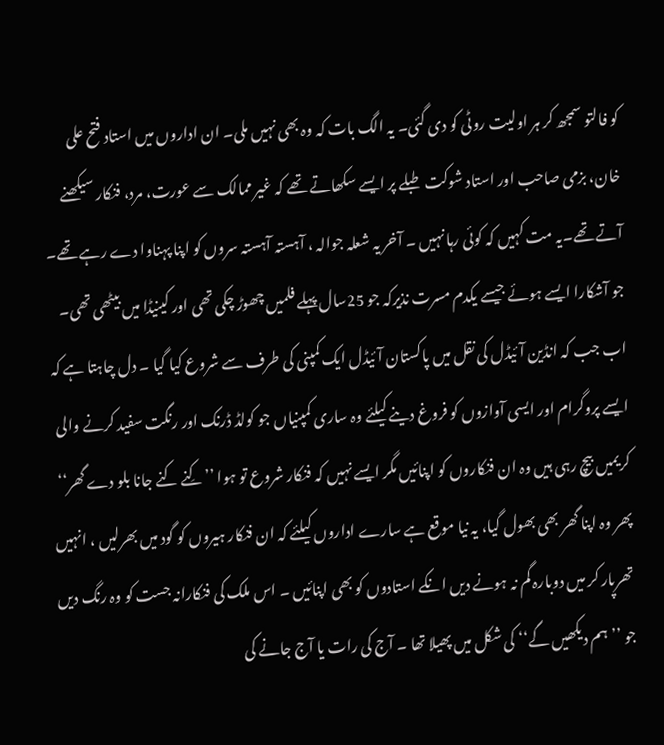کو فالتو سمجھ کر ہر اولیت روٹی کو دی گئی۔ یہ الگ بات کہ وہ بھی نہیں ملی۔ ان اداروں میں استاد فتح علی خان، بزمی صاحب اور استاد شوکت طبلے پر ایسے سکھاتے تھے کہ غیر ممالک سے عورت، مرد، فنکار سیکھنے آتے تھے۔یہ مت کہیں کہ کوئی رہا نہیں ۔ آخر یہ شعلہ جوالہ ، آہستہ آہستہ سروں کو اپنا پہناوا دے رہے تھے۔ جو آشکارا ایسے ہوئے جیسے یکدم مسرت نذیرکہ جو 25سال پہلے فلمیں چھوڑ چکی تھی اور کینیڈا میں بیٹھی تھی۔
اب جب کہ انڈین آئیڈل کی نقل میں پاکستان آئیڈل ایک کمپنی کی طرف سے شروع کیا گیا ۔ دل چاہتا ہے کہ ایسے پروگرام اور ایسی آوازوں کو فروغ دینے کیلئے وہ ساری کمپنیاں جو کولڈ ڈرنک اور رنگت سفید کرنے والی کریمیں بیچ رہی ہیں وہ ان فنکاروں کو اپنائیں مگر ایسے نہیں کہ فنکار شروع تو ہوا ’’کِنے کنے جانا بلو دے گھر‘‘ پھر وہ اپنا گھر بھی بھول گیا، یہ نیا موقع ہے سارے اداروں کیلئے کہ ان فنکار ہیروں کو گود میں بھرلیں ، انہیں تھرپار کر میں دوبارہ گم نہ ہونے دیں انکے استادوں کو بھی اپنائیں ۔ اس ملک کی فنکارانہ جست کو وہ رنگ دیں جو ’’ہم دیکھیں گے‘‘ کی شکل میں پھیلا تھا ۔ آج کی رات یا آج جانے کی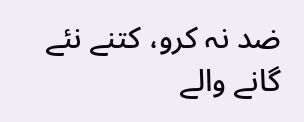ضد نہ کرو، کتنے نئے گانے والے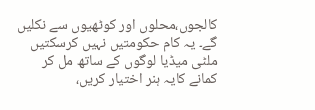کالجوں،محلوں اور کوٹھیوں سے نکلیں گے۔ یہ کام حکومتیں نہیں کرسکتیں ملٹی میڈیا لوگوں کے ساتھ مل کر کمانے کایہ ہنر اختیار کریں،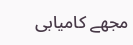مجھے کامیابی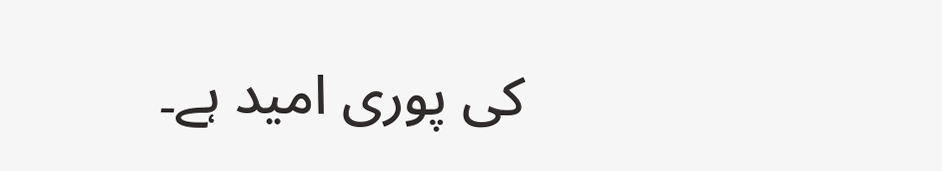کی پوری امید ہے۔